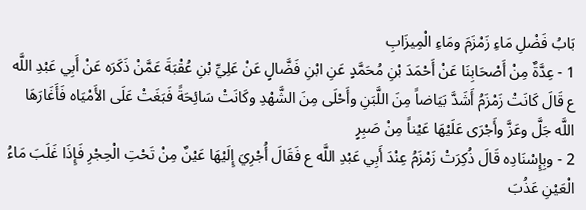بَابُ فَضْلِ مَاءِ زَمْزَمَ ومَاءِ الْمِيزَابِ
1 - عِدَّةٌ مِنْ أَصْحَابِنَا عَنْ أَحْمَدَ بْنِ مُحَمَّدٍ عَنِ ابْنِ فَضَّالٍ عَنْ عَلِيِّ بْنِ عُقْبَةَ عَمَّنْ ذَكَرَه عَنْ أَبِي عَبْدِ اللَّه ع قَالَ كَانَتْ زَمْزَمُ أَشَدَّ بَيَاضاً مِنَ اللَّبَنِ وأَحْلَى مِنَ الشَّهْدِ وكَانَتْ سَائِحَةً فَبَغَتْ عَلَى الأَمْيَاه فَأَغَارَهَا اللَّه جَلَّ وعَزَّ وأَجْرَى عَلَيْهَا عَيْناً مِنْ صَبِرٍ
2 - وبِإِسْنَادِه قَالَ ذُكِرَتْ زَمْزَمُ عِنْدَ أَبِي عَبْدِ اللَّه ع فَقَالَ أُجْرِيَ إِلَيْهَا عَيْنٌ مِنْ تَحْتِ الْحِجْرِ فَإِذَا غَلَبَ مَاءُ الْعَيْنِ عَذُبَ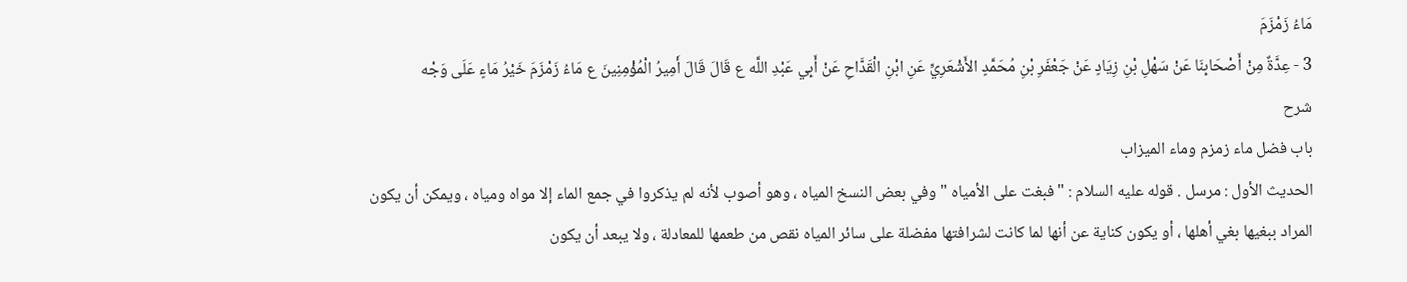مَاءُ زَمْزَمَ
3 - عِدَّةٌ مِنْ أَصْحَابِنَا عَنْ سَهْلِ بْنِ زِيَادٍ عَنْ جَعْفَرِ بْنِ مُحَمَّدٍ الأَشْعَرِيِّ عَنِ ابْنِ الْقَدَّاحِ عَنْ أَبِي عَبْدِ اللَّه ع قَالَ قَالَ أَمِيرُ الْمُؤْمِنِينَ ع مَاءُ زَمْزَمَ خَيْرُ مَاءٍ عَلَى وَجْه
شرح
باب فضل ماء زمزم وماء الميزاب
الحديث الأول : مرسل . قوله عليه السلام : " فبغت على الأمياه " وفي بعض النسخ المياه ، وهو أصوب لأنه لم يذكروا في جمع الماء إلا مواه ومياه ، ويمكن أن يكون المراد ببغيها بغي أهلها ، أو يكون كناية عن أنها لما كانت لشرافتها مفضلة على سائر المياه نقص من طعمها للمعادلة ، ولا يبعد أن يكون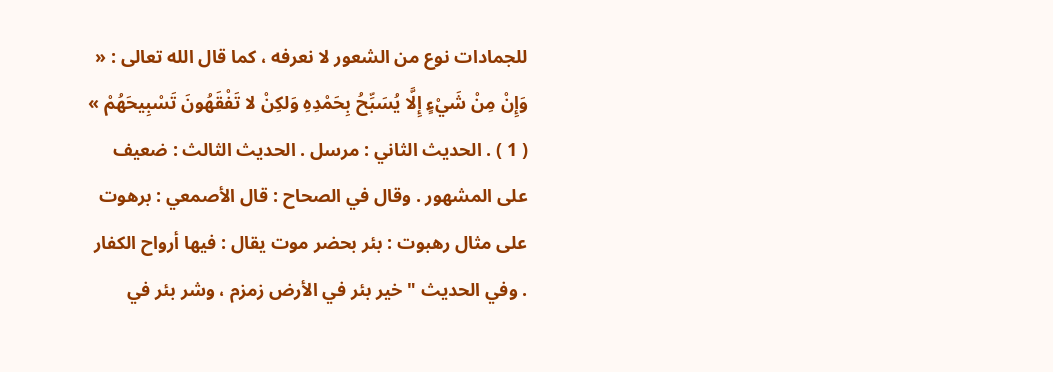للجمادات نوع من الشعور لا نعرفه ، كما قال الله تعالى : « وَإِنْ مِنْ شَيْءٍ إِلَّا يُسَبِّحُ بِحَمْدِهِ وَلكِنْ لا تَفْقَهُونَ تَسْبِيحَهُمْ » ( 1 ) . الحديث الثاني : مرسل . الحديث الثالث : ضعيف على المشهور . وقال في الصحاح : قال الأصمعي : برهوت على مثال رهبوت : بئر بحضر موت يقال : فيها أرواح الكفار . وفي الحديث " خير بئر في الأرض زمزم ، وشر بئر في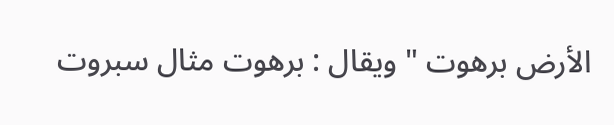الأرض برهوت " ويقال : برهوت مثال سبروت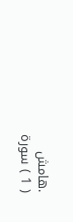.هامش
( 1 ) سورة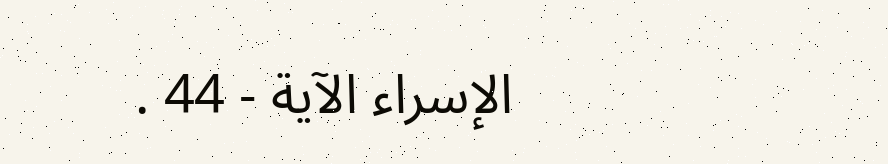الإسراء الآية - 44 .